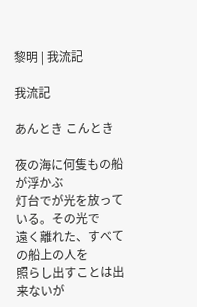黎明 | 我流記

我流記

あんとき こんとき

夜の海に何隻もの船が浮かぶ
灯台でが光を放っている。その光で
遠く離れた、すべての船上の人を
照らし出すことは出来ないが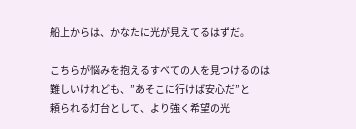船上からは、かなたに光が見えてるはずだ。

こちらが悩みを抱えるすべての人を見つけるのは
難しいけれども、”あそこに行けば安心だ”と
頼られる灯台として、より強く希望の光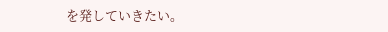を発していきたい。